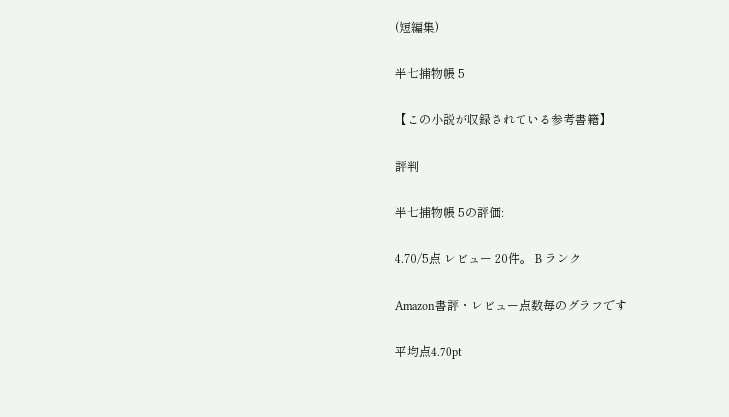(短編集)

半七捕物帳 5

【この小説が収録されている参考書籍】

評判

半七捕物帳 5の評価:

4.70/5点 レビュー 20件。 B ランク

Amazon書評・レビュー点数毎のグラフです

平均点4.70pt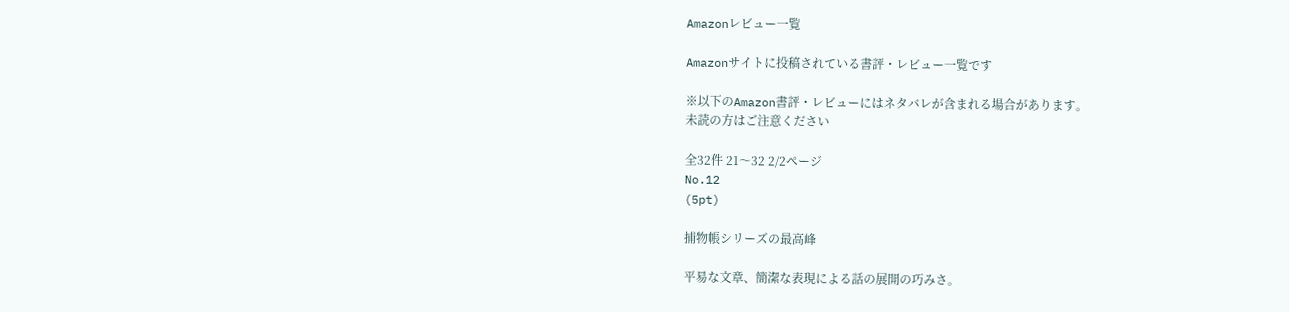Amazonレビュー一覧

Amazonサイトに投稿されている書評・レビュー一覧です

※以下のAmazon書評・レビューにはネタバレが含まれる場合があります。
未読の方はご注意ください

全32件 21〜32 2/2ページ
No.12
(5pt)

捕物帳シリーズの最高峰

平易な文章、簡潔な表現による話の展開の巧みさ。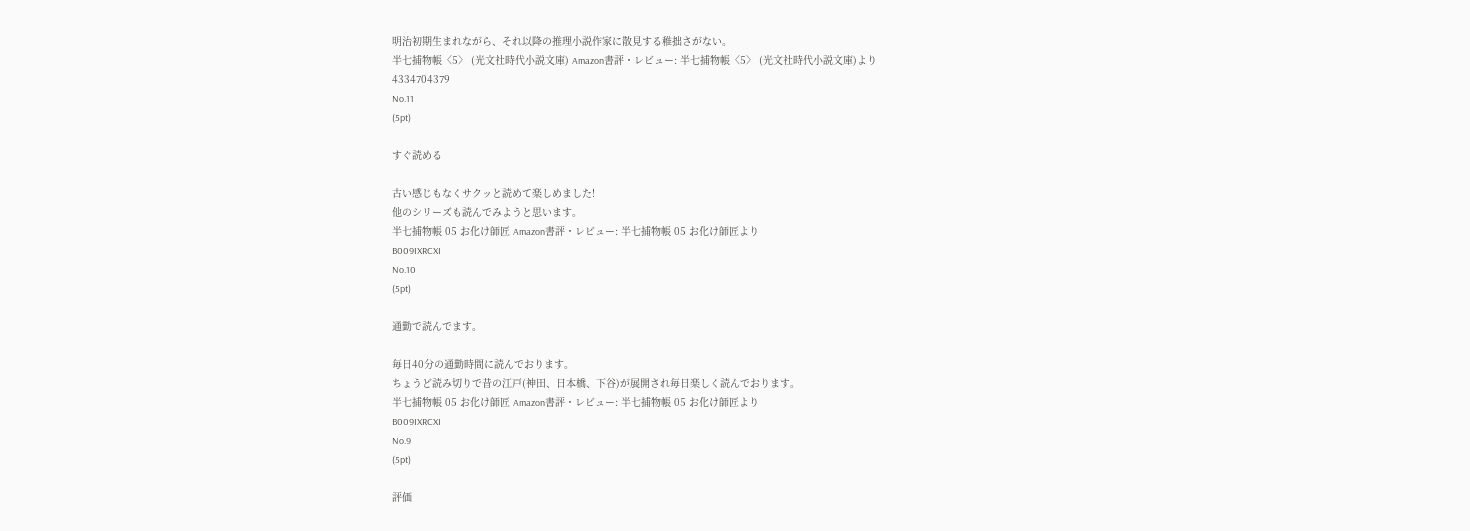明治初期生まれながら、それ以降の推理小説作家に散見する稚拙さがない。
半七捕物帳〈5〉 (光文社時代小説文庫) Amazon書評・レビュー: 半七捕物帳〈5〉 (光文社時代小説文庫)より
4334704379
No.11
(5pt)

すぐ読める

古い感じもなくサクッと読めて楽しめました!
他のシリーズも読んでみようと思います。
半七捕物帳 05 お化け師匠 Amazon書評・レビュー: 半七捕物帳 05 お化け師匠より
B009IXRCXI
No.10
(5pt)

通勤で読んでます。

毎日40分の通勤時間に読んでおります。
ちょうど読み切りで昔の江戸(神田、日本橋、下谷)が展開され毎日楽しく読んでおります。
半七捕物帳 05 お化け師匠 Amazon書評・レビュー: 半七捕物帳 05 お化け師匠より
B009IXRCXI
No.9
(5pt)

評価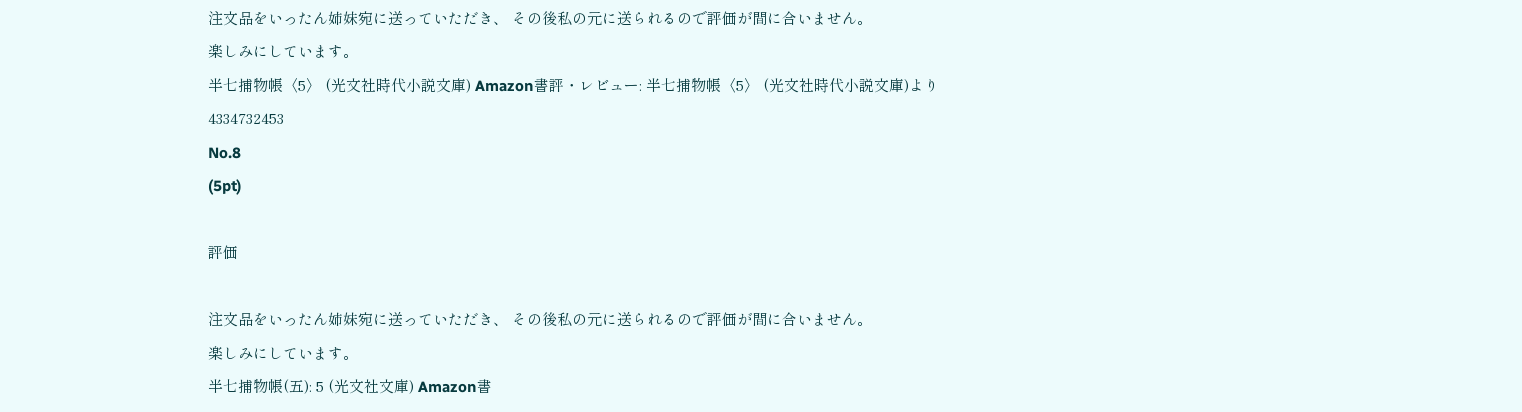注文品をいったん姉妹宛に送っていただき、 その後私の元に送られるので評価が間に合いません。
楽しみにしています。
半七捕物帳〈5〉 (光文社時代小説文庫) Amazon書評・レビュー: 半七捕物帳〈5〉 (光文社時代小説文庫)より
4334732453
No.8
(5pt)

評価

注文品をいったん姉妹宛に送っていただき、 その後私の元に送られるので評価が間に合いません。
楽しみにしています。
半七捕物帳(五): 5 (光文社文庫) Amazon書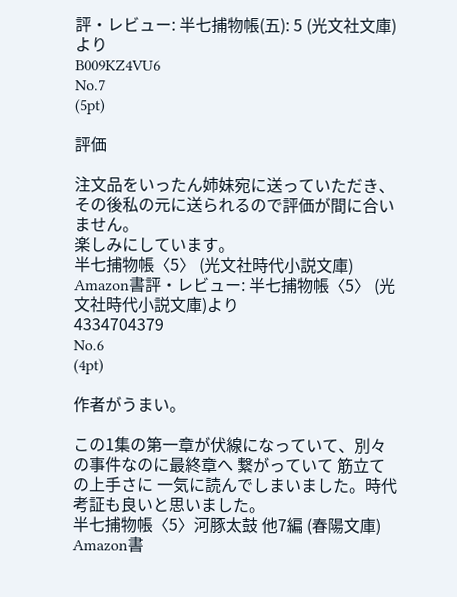評・レビュー: 半七捕物帳(五): 5 (光文社文庫)より
B009KZ4VU6
No.7
(5pt)

評価

注文品をいったん姉妹宛に送っていただき、 その後私の元に送られるので評価が間に合いません。
楽しみにしています。
半七捕物帳〈5〉 (光文社時代小説文庫) Amazon書評・レビュー: 半七捕物帳〈5〉 (光文社時代小説文庫)より
4334704379
No.6
(4pt)

作者がうまい。

この1集の第一章が伏線になっていて、別々の事件なのに最終章へ 繋がっていて 筋立ての上手さに 一気に読んでしまいました。時代考証も良いと思いました。
半七捕物帳〈5〉河豚太鼓 他7編 (春陽文庫) Amazon書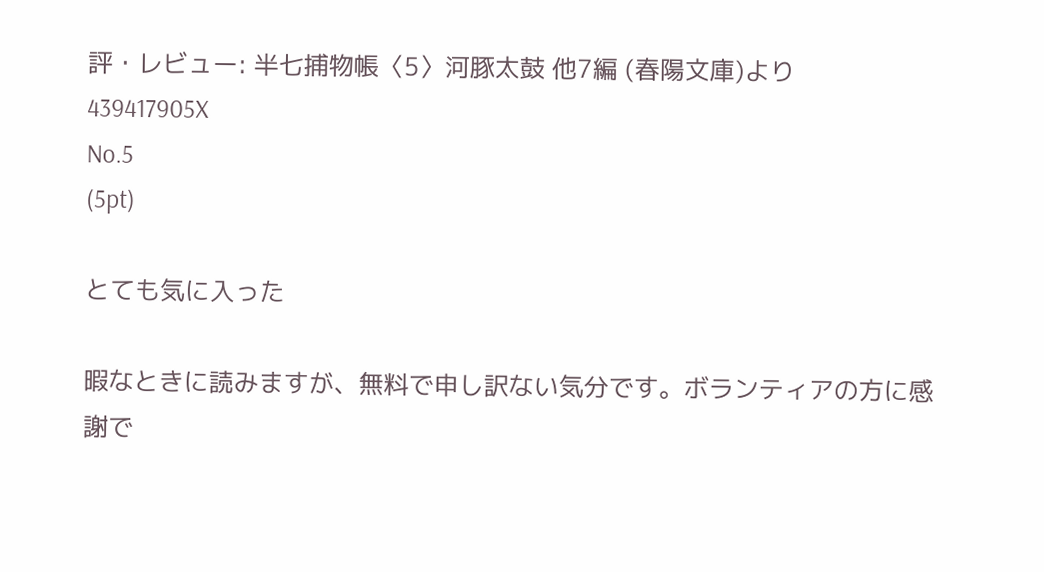評・レビュー: 半七捕物帳〈5〉河豚太鼓 他7編 (春陽文庫)より
439417905X
No.5
(5pt)

とても気に入った

暇なときに読みますが、無料で申し訳ない気分です。ボランティアの方に感謝で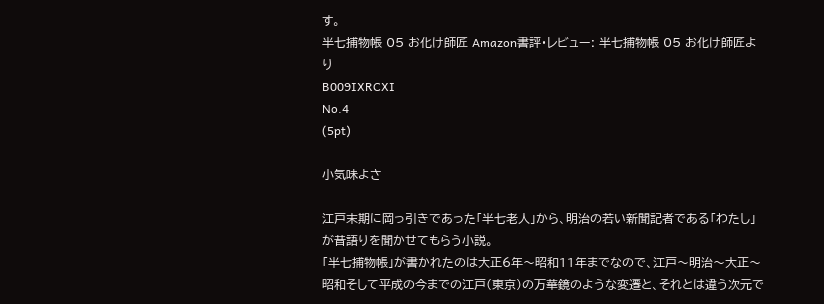す。
半七捕物帳 05 お化け師匠 Amazon書評・レビュー: 半七捕物帳 05 お化け師匠より
B009IXRCXI
No.4
(5pt)

小気味よさ

江戸末期に岡っ引きであった「半七老人」から、明治の若い新聞記者である「わたし」が昔語りを聞かせてもらう小説。
「半七捕物帳」が書かれたのは大正6年〜昭和11年までなので、江戸〜明治〜大正〜昭和そして平成の今までの江戸(東京)の万華鏡のような変遷と、それとは違う次元で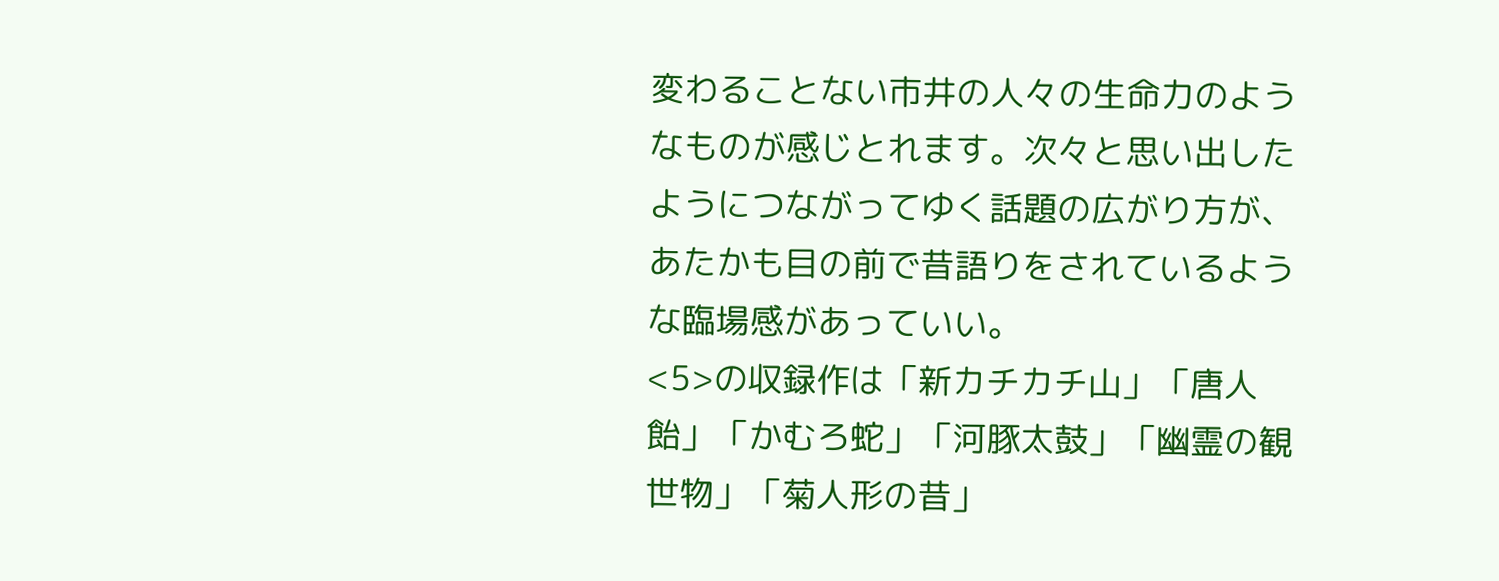変わることない市井の人々の生命力のようなものが感じとれます。次々と思い出したようにつながってゆく話題の広がり方が、あたかも目の前で昔語りをされているような臨場感があっていい。
<5>の収録作は「新カチカチ山」「唐人飴」「かむろ蛇」「河豚太鼓」「幽霊の観世物」「菊人形の昔」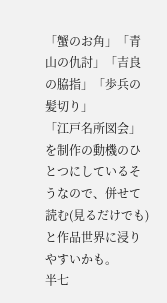「蟹のお角」「青山の仇討」「吉良の脇指」「歩兵の髪切り」
「江戸名所図会」を制作の動機のひとつにしているそうなので、併せて読む(見るだけでも)と作品世界に浸りやすいかも。
半七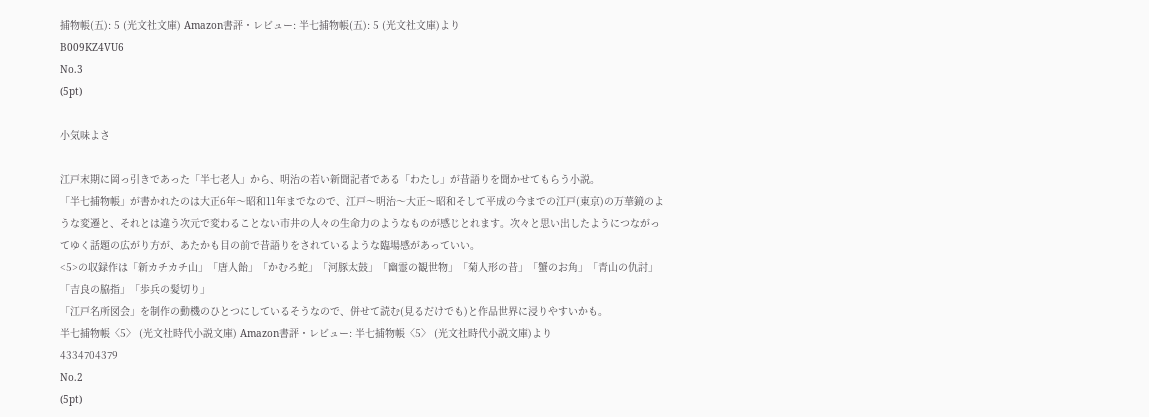捕物帳(五): 5 (光文社文庫) Amazon書評・レビュー: 半七捕物帳(五): 5 (光文社文庫)より
B009KZ4VU6
No.3
(5pt)

小気味よさ

江戸末期に岡っ引きであった「半七老人」から、明治の若い新聞記者である「わたし」が昔語りを聞かせてもらう小説。
「半七捕物帳」が書かれたのは大正6年〜昭和11年までなので、江戸〜明治〜大正〜昭和そして平成の今までの江戸(東京)の万華鏡のような変遷と、それとは違う次元で変わることない市井の人々の生命力のようなものが感じとれます。次々と思い出したようにつながってゆく話題の広がり方が、あたかも目の前で昔語りをされているような臨場感があっていい。
<5>の収録作は「新カチカチ山」「唐人飴」「かむろ蛇」「河豚太鼓」「幽霊の観世物」「菊人形の昔」「蟹のお角」「青山の仇討」「吉良の脇指」「歩兵の髪切り」
「江戸名所図会」を制作の動機のひとつにしているそうなので、併せて読む(見るだけでも)と作品世界に浸りやすいかも。
半七捕物帳〈5〉 (光文社時代小説文庫) Amazon書評・レビュー: 半七捕物帳〈5〉 (光文社時代小説文庫)より
4334704379
No.2
(5pt)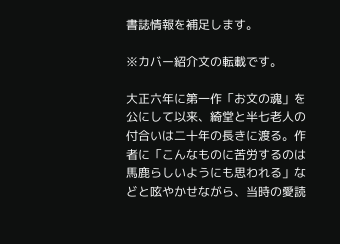書誌情報を補足します。

※カバー紹介文の転載です。

大正六年に第一作「お文の魂」を公にして以来、綺堂と半七老人の付合いは二十年の長きに渡る。作者に「こんなものに苦労するのは馬鹿らしいようにも思われる」などと呟やかせながら、当時の愛読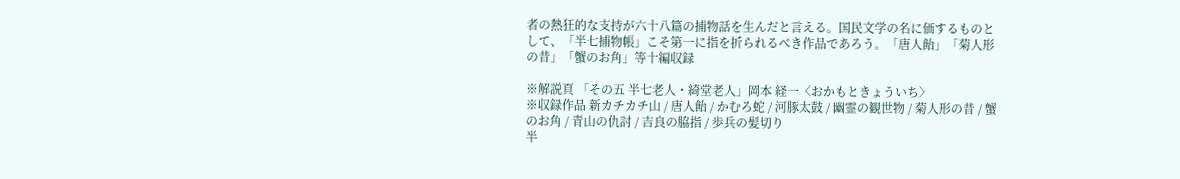者の熱狂的な支持が六十八篇の捕物話を生んだと言える。国民文学の名に価するものとして、「半七捕物帳」こそ第一に指を折られるべき作品であろう。「唐人飴」「菊人形の昔」「蟹のお角」等十編収録

※解説頁 「その五 半七老人・綺堂老人」岡本 経一〈おかもときょういち〉
※収録作品 新カチカチ山 / 唐人飴 / かむろ蛇 / 河豚太鼓 / 幽霊の観世物 / 菊人形の昔 / 蟹のお角 / 青山の仇討 / 吉良の脇指 / 歩兵の髪切り
半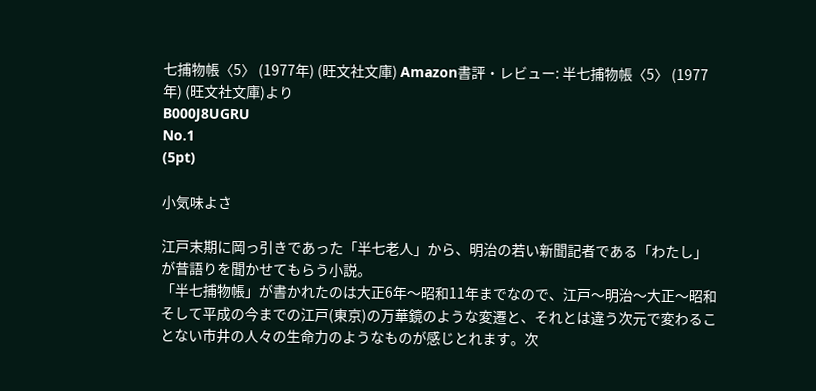七捕物帳〈5〉 (1977年) (旺文社文庫) Amazon書評・レビュー: 半七捕物帳〈5〉 (1977年) (旺文社文庫)より
B000J8UGRU
No.1
(5pt)

小気味よさ

江戸末期に岡っ引きであった「半七老人」から、明治の若い新聞記者である「わたし」が昔語りを聞かせてもらう小説。
「半七捕物帳」が書かれたのは大正6年〜昭和11年までなので、江戸〜明治〜大正〜昭和そして平成の今までの江戸(東京)の万華鏡のような変遷と、それとは違う次元で変わることない市井の人々の生命力のようなものが感じとれます。次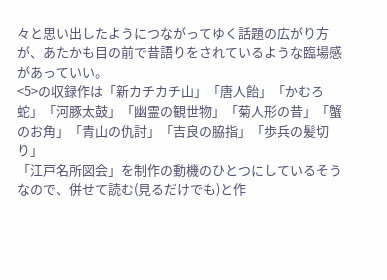々と思い出したようにつながってゆく話題の広がり方が、あたかも目の前で昔語りをされているような臨場感があっていい。
<5>の収録作は「新カチカチ山」「唐人飴」「かむろ蛇」「河豚太鼓」「幽霊の観世物」「菊人形の昔」「蟹のお角」「青山の仇討」「吉良の脇指」「歩兵の髪切り」
「江戸名所図会」を制作の動機のひとつにしているそうなので、併せて読む(見るだけでも)と作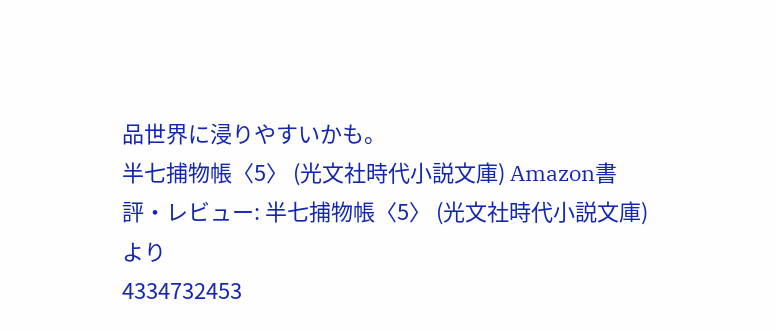品世界に浸りやすいかも。
半七捕物帳〈5〉 (光文社時代小説文庫) Amazon書評・レビュー: 半七捕物帳〈5〉 (光文社時代小説文庫)より
4334732453